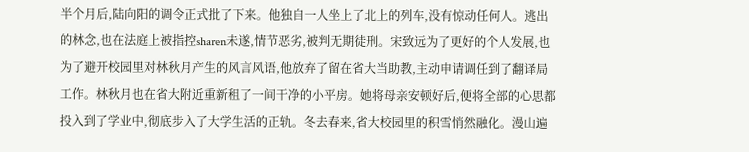半个月后,陆向阳的调令正式批了下来。他独自一人坐上了北上的列车,没有惊动任何人。逃出的林念,也在法庭上被指控sharen未遂,情节恶劣,被判无期徒刑。宋致远为了更好的个人发展,也为了避开校园里对林秋月产生的风言风语,他放弃了留在省大当助教,主动申请调任到了翻译局工作。林秋月也在省大附近重新租了一间干净的小平房。她将母亲安顿好后,便将全部的心思都投入到了学业中,彻底步入了大学生活的正轨。冬去春来,省大校园里的积雪悄然融化。漫山遍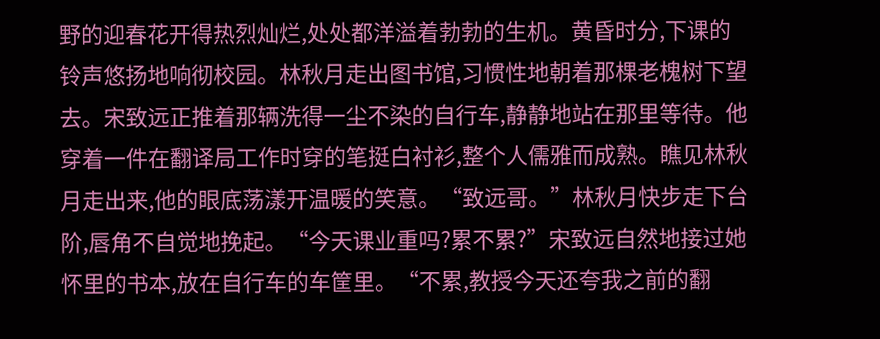野的迎春花开得热烈灿烂,处处都洋溢着勃勃的生机。黄昏时分,下课的铃声悠扬地响彻校园。林秋月走出图书馆,习惯性地朝着那棵老槐树下望去。宋致远正推着那辆洗得一尘不染的自行车,静静地站在那里等待。他穿着一件在翻译局工作时穿的笔挺白衬衫,整个人儒雅而成熟。瞧见林秋月走出来,他的眼底荡漾开温暖的笑意。“致远哥。”林秋月快步走下台阶,唇角不自觉地挽起。“今天课业重吗?累不累?”宋致远自然地接过她怀里的书本,放在自行车的车筐里。“不累,教授今天还夸我之前的翻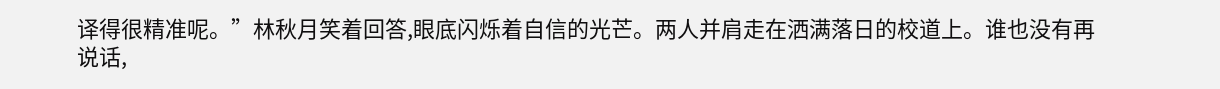译得很精准呢。”林秋月笑着回答,眼底闪烁着自信的光芒。两人并肩走在洒满落日的校道上。谁也没有再说话,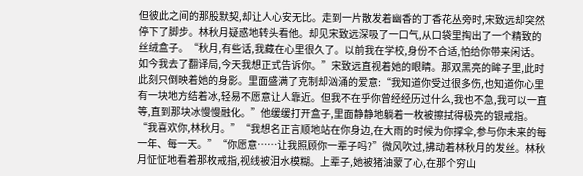但彼此之间的那股默契,却让人心安无比。走到一片散发着幽香的丁香花丛旁时,宋致远却突然停下了脚步。林秋月疑惑地转头看他。却见宋致远深吸了一口气,从口袋里掏出了一个精致的丝绒盒子。“秋月,有些话,我藏在心里很久了。以前我在学校,身份不合适,怕给你带来闲话。如今我去了翻译局,今天我想正式告诉你。”宋致远直视着她的眼睛。那双黑亮的眸子里,此时此刻只倒映着她的身影。里面盛满了克制却汹涌的爱意:“我知道你受过很多伤,也知道你心里有一块地方结着冰,轻易不愿意让人靠近。但我不在乎你曾经经历过什么,我也不急,我可以一直等,直到那块冰慢慢融化。”他缓缓打开盒子,里面静静地躺着一枚被擦拭得极亮的银戒指。“我喜欢你,林秋月。”“我想名正言顺地站在你身边,在大雨的时候为你撑伞,参与你未来的每一年、每一天。”“你愿意……让我照顾你一辈子吗?”微风吹过,拂动着林秋月的发丝。林秋月怔怔地看着那枚戒指,视线被泪水模糊。上辈子,她被猪油蒙了心,在那个穷山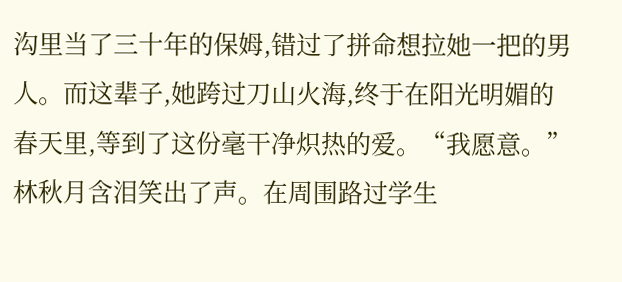沟里当了三十年的保姆,错过了拼命想拉她一把的男人。而这辈子,她跨过刀山火海,终于在阳光明媚的春天里,等到了这份毫干净炽热的爱。“我愿意。”林秋月含泪笑出了声。在周围路过学生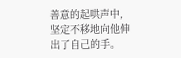善意的起哄声中,坚定不移地向他伸出了自己的手。